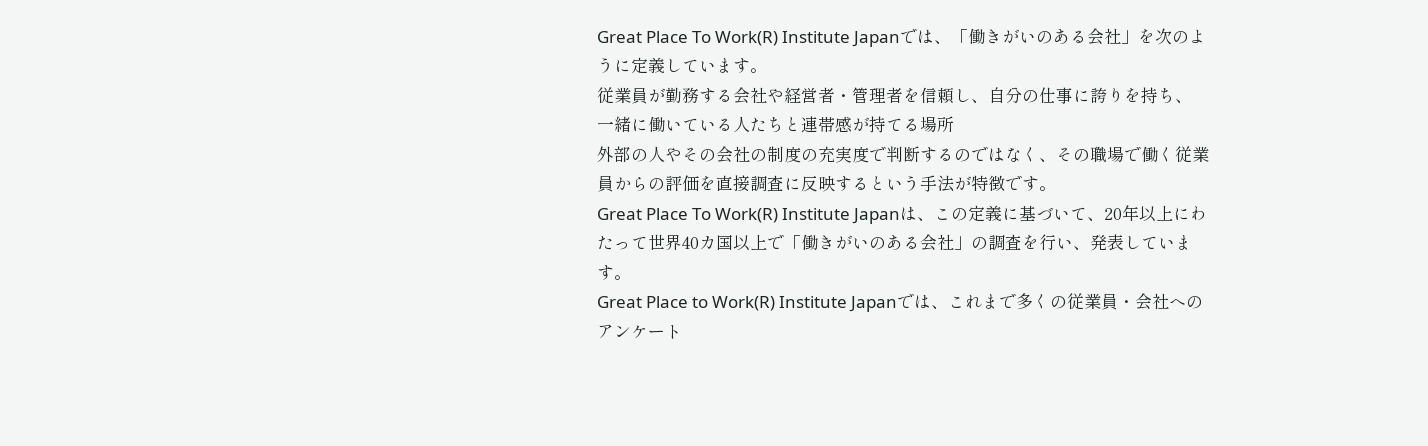Great Place To Work(R) Institute Japanでは、「働きがいのある会社」を次のように定義しています。
従業員が勤務する会社や経営者・管理者を信頼し、自分の仕事に誇りを持ち、
一緒に働いている人たちと連帯感が持てる場所
外部の人やその会社の制度の充実度で判断するのではなく、その職場で働く従業員からの評価を直接調査に反映するという手法が特徴です。
Great Place To Work(R) Institute Japanは、この定義に基づいて、20年以上にわたって世界40カ国以上で「働きがいのある会社」の調査を行い、発表しています。
Great Place to Work(R) Institute Japanでは、これまで多くの従業員・会社へのアンケート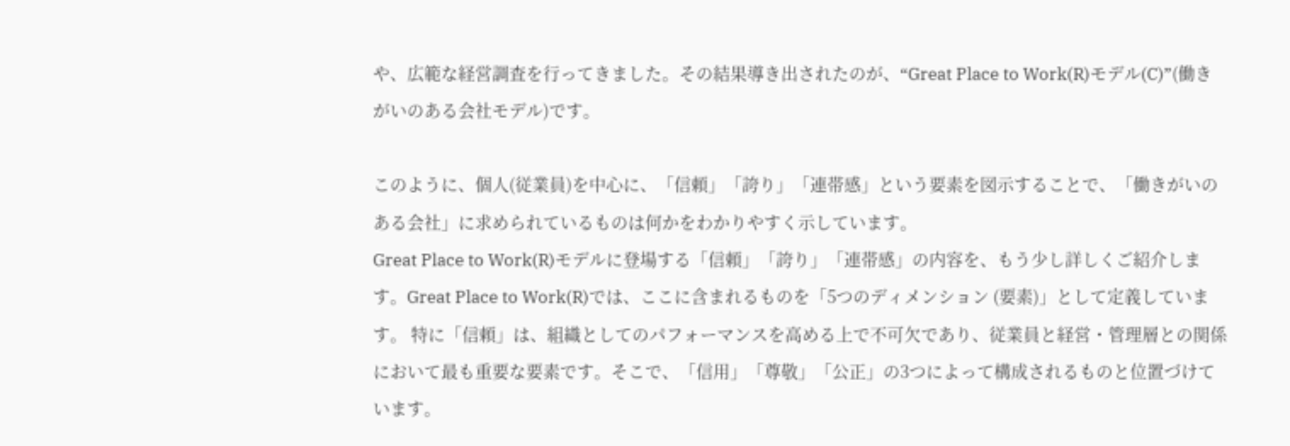や、広範な経営調査を行ってきました。その結果導き出されたのが、“Great Place to Work(R)モデル(C)”(働きがいのある会社モデル)です。

このように、個人(従業員)を中心に、「信頼」「誇り」「連帯感」という要素を図示することで、「働きがいのある会社」に求められているものは何かをわかりやすく示しています。
Great Place to Work(R)モデルに登場する「信頼」「誇り」「連帯感」の内容を、もう少し詳しくご紹介します。Great Place to Work(R)では、ここに含まれるものを「5つのディメンション (要素)」として定義しています。 特に「信頼」は、組織としてのパフォーマンスを高める上で不可欠であり、従業員と経営・管理層との関係において最も重要な要素です。そこで、「信用」「尊敬」「公正」の3つによって構成されるものと位置づけています。